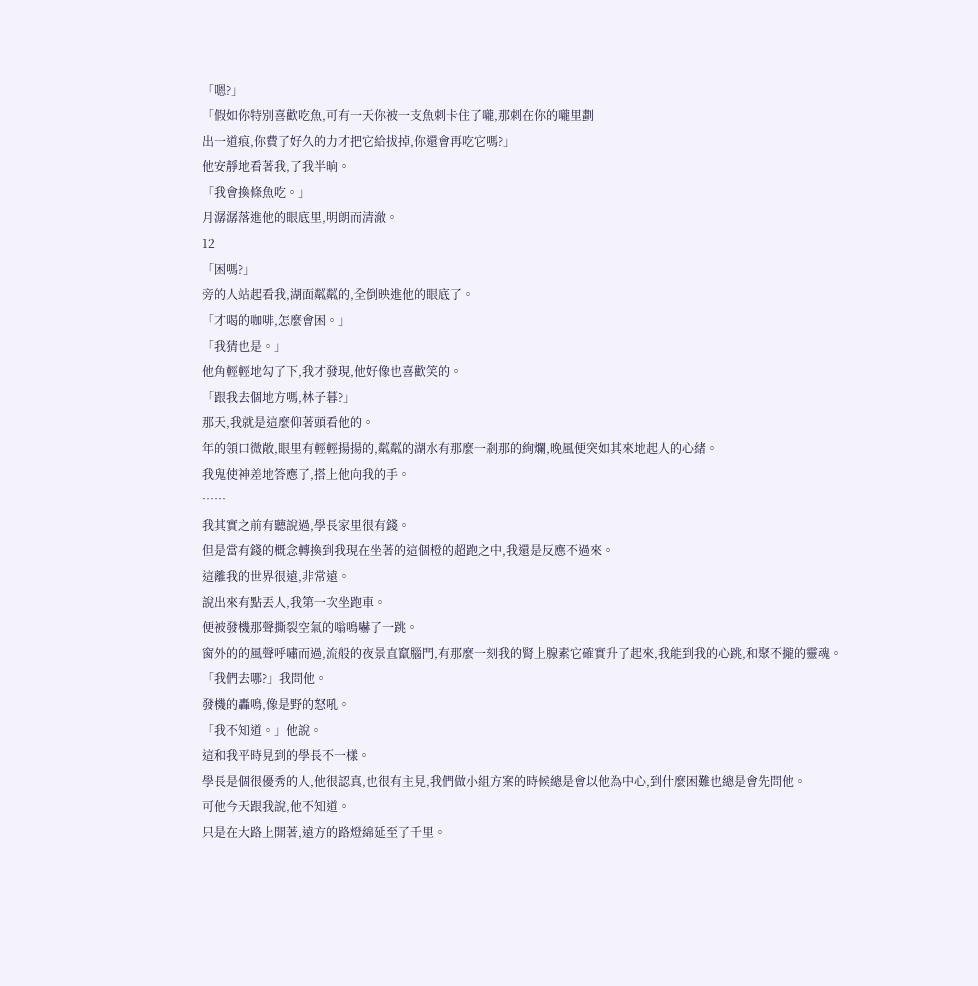「嗯?」
「假如你特別喜歡吃魚,可有一天你被一支魚刺卡住了嚨,那刺在你的嚨里劃
出一道痕,你費了好久的力才把它給拔掉,你還會再吃它嗎?」
他安靜地看著我,了我半晌。
「我會換條魚吃。」
月潺潺落進他的眼底里,明朗而清澈。
12
「困嗎?」
旁的人站起看我,湖面粼粼的,全倒映進他的眼底了。
「才喝的咖啡,怎麼會困。」
「我猜也是。」
他角輕輕地勾了下,我才發現,他好像也喜歡笑的。
「跟我去個地方嗎,林子暮?」
那天,我就是這麼仰著頭看他的。
年的領口微敞,眼里有輕輕揚揚的,粼粼的湖水有那麼一剎那的絢爛,晚風便突如其來地起人的心緒。
我鬼使神差地答應了,搭上他向我的手。
……
我其實之前有聽說過,學長家里很有錢。
但是當有錢的概念轉換到我現在坐著的這個橙的超跑之中,我還是反應不過來。
這離我的世界很遠,非常遠。
說出來有點丟人,我第一次坐跑車。
便被發機那聲撕裂空氣的嗡鳴嚇了一跳。
窗外的的風聲呼嘯而過,流般的夜景直竄腦門,有那麼一刻我的腎上腺素它確實升了起來,我能到我的心跳,和聚不攏的靈魂。
「我們去哪?」我問他。
發機的轟鳴,像是野的怒吼。
「我不知道。」他說。
這和我平時見到的學長不一樣。
學長是個很優秀的人,他很認真,也很有主見,我們做小組方案的時候總是會以他為中心,到什麼困難也總是會先問他。
可他今天跟我說,他不知道。
只是在大路上開著,遠方的路燈綿延至了千里。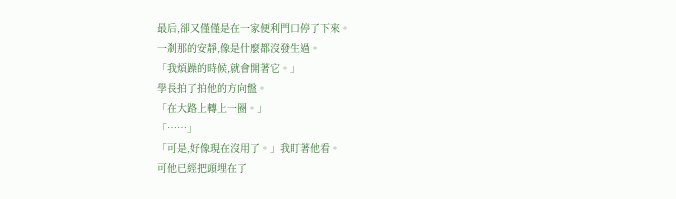最后,卻又僅僅是在一家便利門口停了下來。
一剎那的安靜,像是什麼都沒發生過。
「我煩躁的時候,就會開著它。」
學長拍了拍他的方向盤。
「在大路上轉上一圈。」
「……」
「可是,好像現在沒用了。」我盯著他看。
可他已經把頭埋在了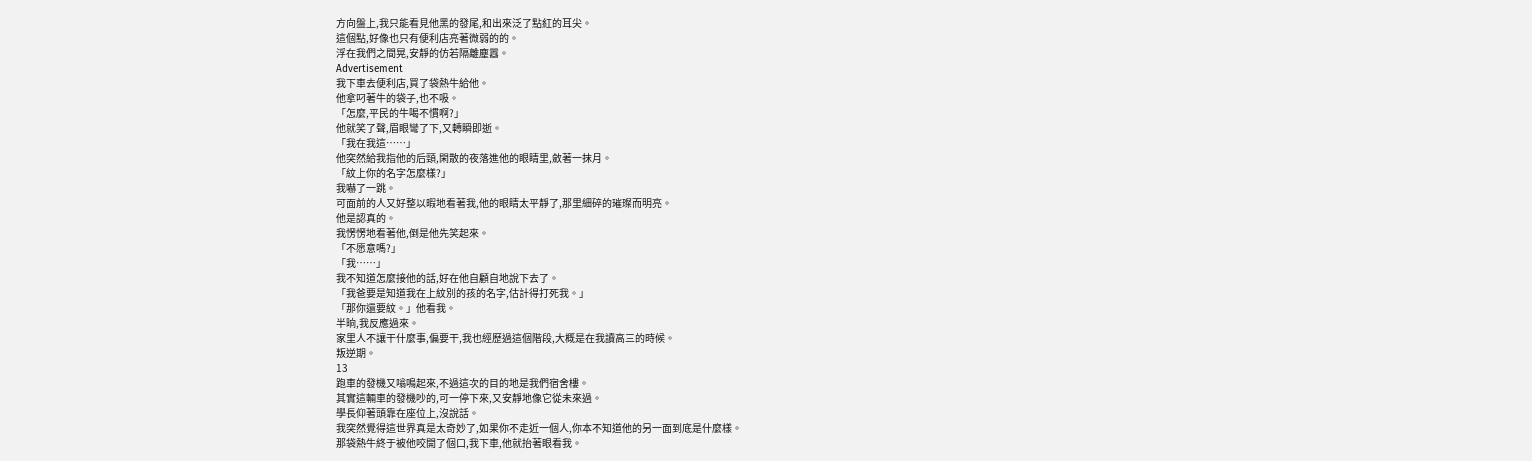方向盤上,我只能看見他黑的發尾,和出來泛了點紅的耳尖。
這個點,好像也只有便利店亮著微弱的的。
浮在我們之間晃,安靜的仿若隔離塵囂。
Advertisement
我下車去便利店,買了袋熱牛給他。
他拿叼著牛的袋子,也不吸。
「怎麼,平民的牛喝不慣啊?」
他就笑了聲,眉眼彎了下,又轉瞬即逝。
「我在我這……」
他突然給我指他的后頸,閑散的夜落進他的眼睛里,斂著一抹月。
「紋上你的名字怎麼樣?」
我嚇了一跳。
可面前的人又好整以暇地看著我,他的眼睛太平靜了,那里細碎的璀璨而明亮。
他是認真的。
我愣愣地看著他,倒是他先笑起來。
「不愿意嗎?」
「我……」
我不知道怎麼接他的話,好在他自顧自地說下去了。
「我爸要是知道我在上紋別的孩的名字,估計得打死我。」
「那你還要紋。」他看我。
半晌,我反應過來。
家里人不讓干什麼事,偏要干,我也經歷過這個階段,大概是在我讀高三的時候。
叛逆期。
13
跑車的發機又嗡鳴起來,不過這次的目的地是我們宿舍樓。
其實這輛車的發機吵的,可一停下來,又安靜地像它從未來過。
學長仰著頭靠在座位上,沒說話。
我突然覺得這世界真是太奇妙了,如果你不走近一個人,你本不知道他的另一面到底是什麼樣。
那袋熱牛終于被他咬開了個口,我下車,他就抬著眼看我。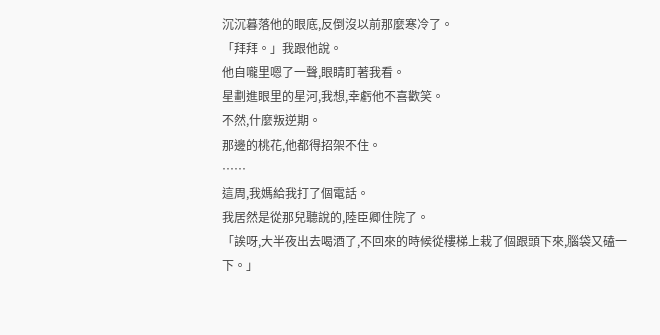沉沉暮落他的眼底,反倒沒以前那麼寒冷了。
「拜拜。」我跟他說。
他自嚨里嗯了一聲,眼睛盯著我看。
星劃進眼里的星河,我想,幸虧他不喜歡笑。
不然,什麼叛逆期。
那邊的桃花,他都得招架不住。
……
這周,我媽給我打了個電話。
我居然是從那兒聽說的,陸臣卿住院了。
「誒呀,大半夜出去喝酒了,不回來的時候從樓梯上栽了個跟頭下來,腦袋又磕一下。」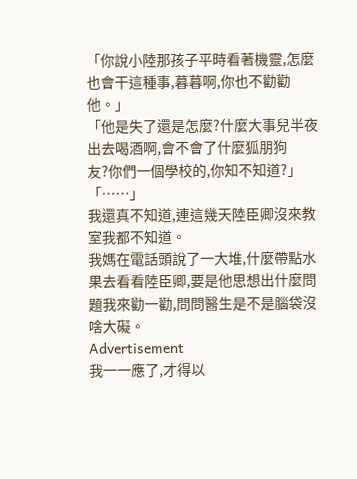「你說小陸那孩子平時看著機靈,怎麼也會干這種事,暮暮啊,你也不勸勸他。」
「他是失了還是怎麼?什麼大事兒半夜出去喝酒啊,會不會了什麼狐朋狗
友?你們一個學校的,你知不知道?」
「……」
我還真不知道,連這幾天陸臣卿沒來教室我都不知道。
我媽在電話頭說了一大堆,什麼帶點水果去看看陸臣卿,要是他思想出什麼問題我來勸一勸,問問醫生是不是腦袋沒啥大礙。
Advertisement
我一一應了,才得以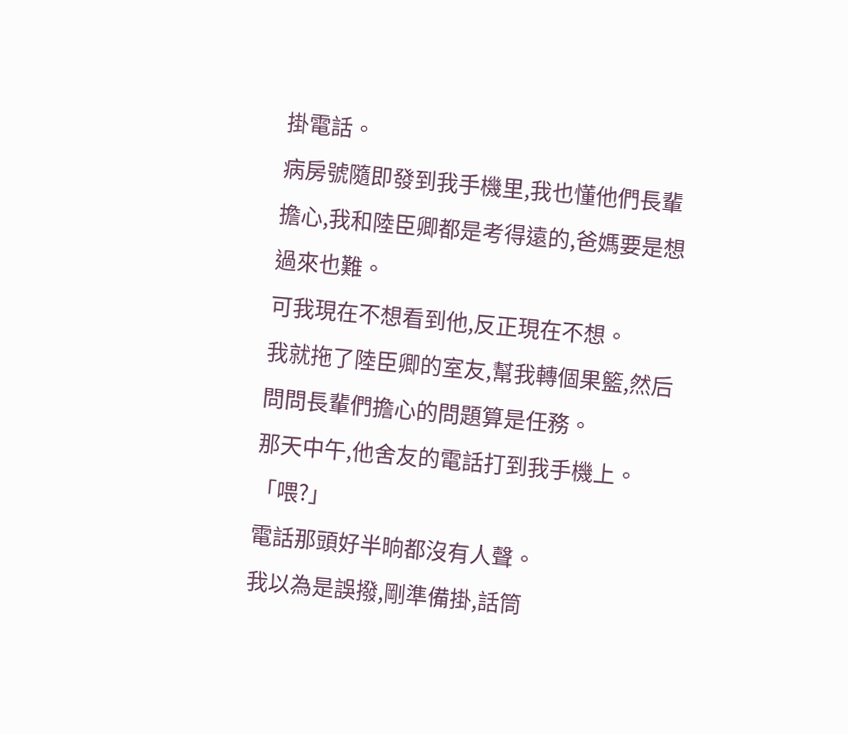掛電話。
病房號隨即發到我手機里,我也懂他們長輩擔心,我和陸臣卿都是考得遠的,爸媽要是想過來也難。
可我現在不想看到他,反正現在不想。
我就拖了陸臣卿的室友,幫我轉個果籃,然后問問長輩們擔心的問題算是任務。
那天中午,他舍友的電話打到我手機上。
「喂?」
電話那頭好半晌都沒有人聲。
我以為是誤撥,剛準備掛,話筒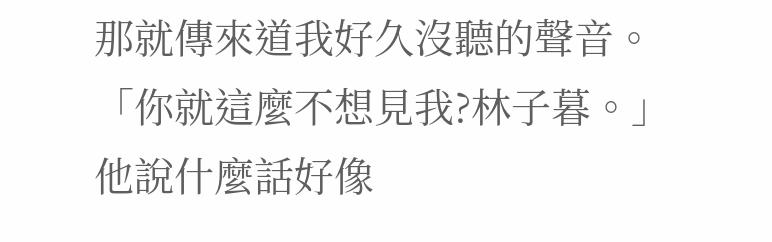那就傳來道我好久沒聽的聲音。
「你就這麼不想見我?林子暮。」
他說什麼話好像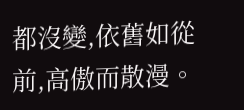都沒變,依舊如從前,高傲而散漫。